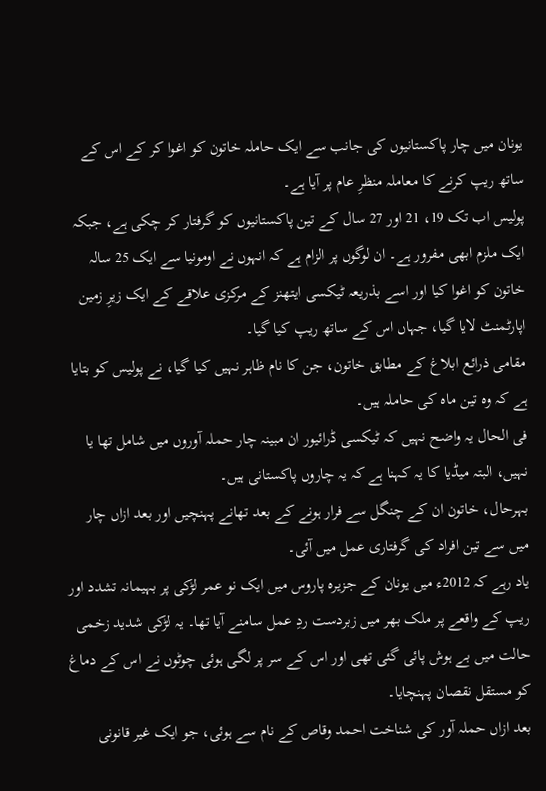یونان میں چار پاکستانیوں کی جانب سے ایک حاملہ خاتون کو اغوا کر کے اس کے ساتھ ریپ کرنے کا معاملہ منظرِ عام پر آیا ہے۔
پولیس اب تک 19، 21 اور 27 سال کے تین پاکستانیوں کو گرفتار کر چکی ہے، جبکہ ایک ملزم ابھی مفرور ہے۔ ان لوگوں پر الزام ہے کہ انہوں نے اومونیا سے ایک 25 سالہ خاتون کو اغوا کیا اور اسے بذریعہ ٹیکسی ایتھنز کے مرکزی علاقے کے ایک زیرِ زمین اپارٹمنٹ لایا گیا، جہاں اس کے ساتھ ریپ کیا گیا۔
مقامی ذرائع ابلاغ کے مطابق خاتون، جن کا نام ظاہر نہیں کیا گیا، نے پولیس کو بتایا ہے کہ وہ تین ماہ کی حاملہ ہیں۔
فی الحال یہ واضح نہیں کہ ٹیکسی ڈرائیور ان مبینہ چار حملہ آوروں میں شامل تھا یا نہیں، البتہ میڈیا کا یہ کہنا ہے کہ یہ چاروں پاکستانی ہیں۔
بہرحال، خاتون ان کے چنگل سے فرار ہونے کے بعد تھانے پہنچیں اور بعد ازاں چار میں سے تین افراد کی گرفتاری عمل میں آئی۔
یاد رہے کہ 2012ء میں یونان کے جزیرہ پاروس میں ایک نو عمر لڑکی پر بہیمانہ تشدد اور ریپ کے واقعے پر ملک بھر میں زبردست ردِ عمل سامنے آیا تھا۔ یہ لڑکی شدید زخمی حالت میں بے ہوش پائی گئی تھی اور اس کے سر پر لگی ہوئی چوٹوں نے اس کے دماغ کو مستقل نقصان پہنچایا۔
بعد ازاں حملہ آور کی شناخت احمد وقاص کے نام سے ہوئی، جو ایک غیر قانونی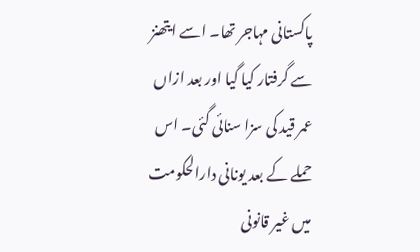پاکستانی مہاجر تھا۔ اسے ایتھنز سے گرفتار کیا گیا اور بعد ازاں عمر قید کی سزا سنائی گئی۔ اس حملے کے بعد یونانی دارالحکومت میں غیر قانونی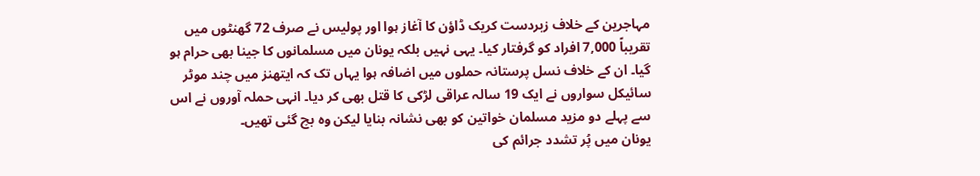مہاجرین کے خلاف زبردست کریک ڈاؤن کا آغاز ہوا اور پولیس نے صرف 72 گھنٹوں میں تقریباً 7,000 افراد کو گرفتار کیا۔ یہی نہیں بلکہ یونان میں مسلمانوں کا جینا بھی حرام ہو گیا۔ ان کے خلاف نسل پرستانہ حملوں میں اضافہ ہوا یہاں تک کہ ایتھنز میں چند موٹر سائیکل سواروں نے ایک 19 سالہ عراقی لڑکی کا قتل بھی کر دیا۔ انہی حملہ آوروں نے اس سے پہلے دو مزید مسلمان خواتین کو بھی نشانہ بنایا لیکن وہ بچ گئی تھیں۔
یونان میں پُر تشدد جرائم کی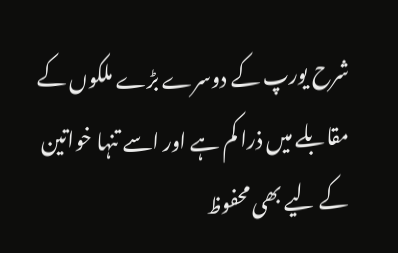شرح یورپ کے دوسرے بڑے ملکوں کے مقابلے میں ذرا کم ہے اور اسے تنہا خواتین کے لیے بھی محفوظ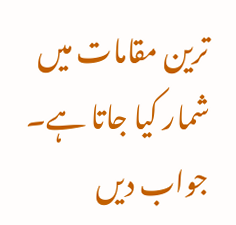ترین مقامات میں شمار کیا جاتا ہے۔
جواب دیں